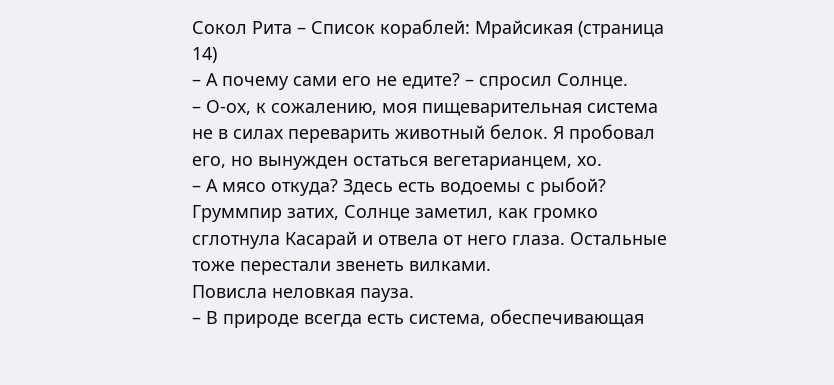Сокол Рита – Список кораблей: Мрайсикая (страница 14)
– А почему сами его не едите? – спросил Солнце.
– О-ох, к сожалению, моя пищеварительная система не в силах переварить животный белок. Я пробовал его, но вынужден остаться вегетарианцем, хо.
– А мясо откуда? Здесь есть водоемы с рыбой?
Груммпир затих, Солнце заметил, как громко сглотнула Касарай и отвела от него глаза. Остальные тоже перестали звенеть вилками.
Повисла неловкая пауза.
– В природе всегда есть система, обеспечивающая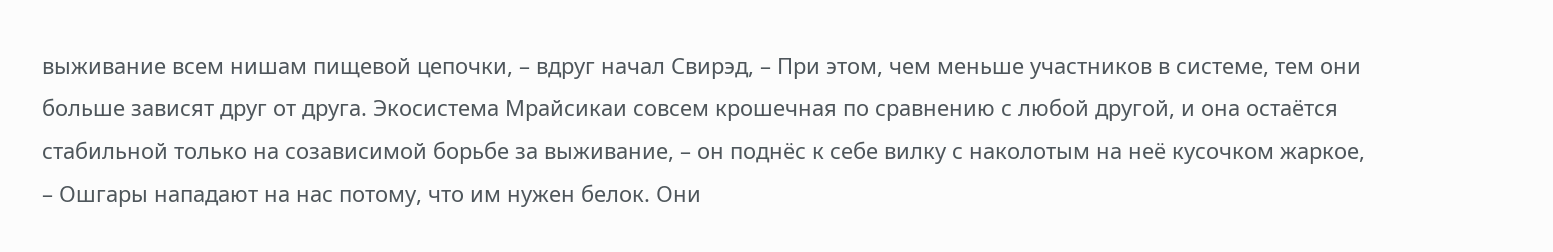выживание всем нишам пищевой цепочки, – вдруг начал Свирэд, – При этом, чем меньше участников в системе, тем они больше зависят друг от друга. Экосистема Мрайсикаи совсем крошечная по сравнению с любой другой, и она остаётся стабильной только на созависимой борьбе за выживание, – он поднёс к себе вилку с наколотым на неё кусочком жаркое, – Ошгары нападают на нас потому, что им нужен белок. Они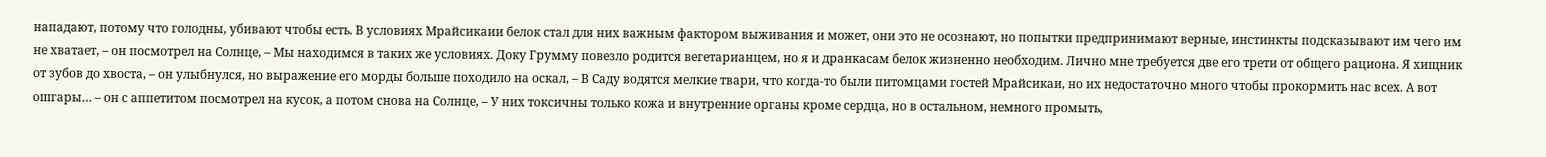нападают, потому что голодны, убивают чтобы есть. В условиях Мрайсикаии белок стал для них важным фактором выживания и может, они это не осознают, но попытки предпринимают верные, инстинкты подсказывают им чего им не хватает, – он посмотрел на Солнце, – Мы находимся в таких же условиях. Доку Грумму повезло родится вегетарианцем, но я и дранкасам белок жизненно необходим. Лично мне требуется две его трети от общего рациона. Я хищник от зубов до хвоста, – он улыбнулся, но выражение его морды больше походило на оскал, – В Саду водятся мелкие твари, что когда-то были питомцами гостей Мрайсикаи, но их недостаточно много чтобы прокормить нас всех. А вот ошгары… – он с аппетитом посмотрел на кусок, а потом снова на Солнце, – У них токсичны только кожа и внутренние органы кроме сердца, но в остальном, немного промыть,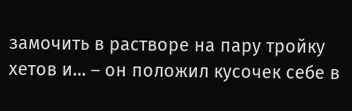замочить в растворе на пару тройку хетов и… – он положил кусочек себе в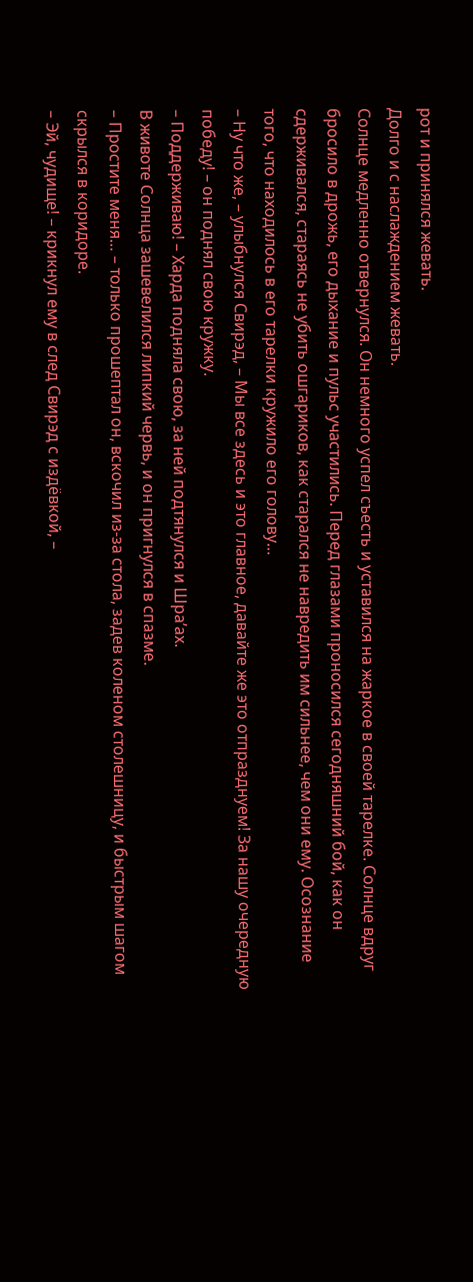рот и принялся жевать.
Долго и с наслаждением жевать.
Солнце медленно отвернулся. Он немного успел съесть и уставился на жаркое в своей тарелке. Солнце вдруг бросило в дрожь, его дыхание и пульс участились. Перед глазами проносился сегодняшний бой, как он сдерживался, стараясь не убить ошгариков, как старался не навредить им сильнее, чем они ему. Осознание того, что находилось в его тарелки кружило его голову…
– Ну что же, – улыбнулся Свирэд, – Мы все здесь и это главное, давайте же это отпразднуем! За нашу очередную победу! – он поднял свою кружку.
– Поддерживаю! – Харда подняла свою, за ней подтянулся и Шра’ах.
В животе Солнца зашевелился липкий червь, и он пригнулся в спазме.
– Простите меня… – только прошептал он, вскочил из-за стола, задев коленом столешницу, и быстрым шагом скрылся в коридоре.
– Эй, чудище! – крикнул ему в след Свирэд с издёвкой, –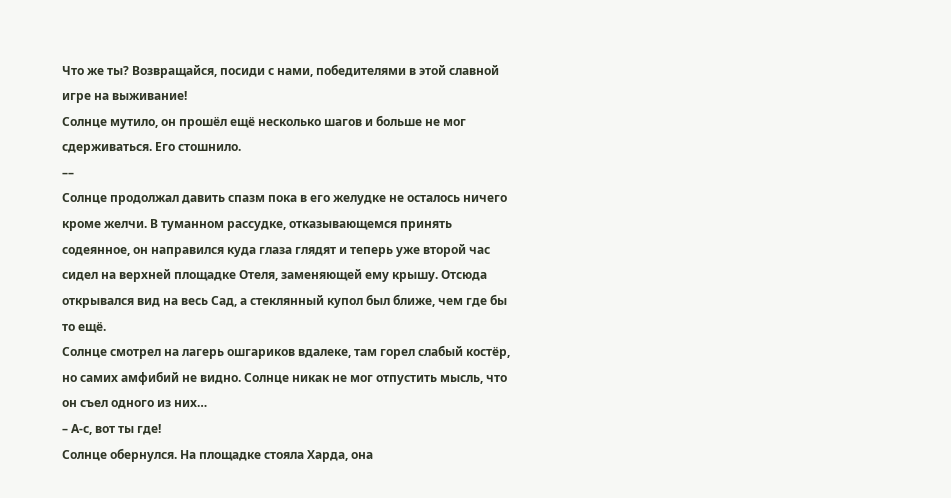Что же ты? Возвращайся, посиди с нами, победителями в этой славной игре на выживание!
Солнце мутило, он прошёл ещё несколько шагов и больше не мог сдерживаться. Его стошнило.
––
Солнце продолжал давить спазм пока в его желудке не осталось ничего кроме желчи. В туманном рассудке, отказывающемся принять содеянное, он направился куда глаза глядят и теперь уже второй час сидел на верхней площадке Отеля, заменяющей ему крышу. Отсюда открывался вид на весь Сад, а стеклянный купол был ближе, чем где бы то ещё.
Солнце смотрел на лагерь ошгариков вдалеке, там горел слабый костёр, но самих амфибий не видно. Солнце никак не мог отпустить мысль, что он съел одного из них…
– А-с, вот ты где!
Солнце обернулся. На площадке стояла Харда, она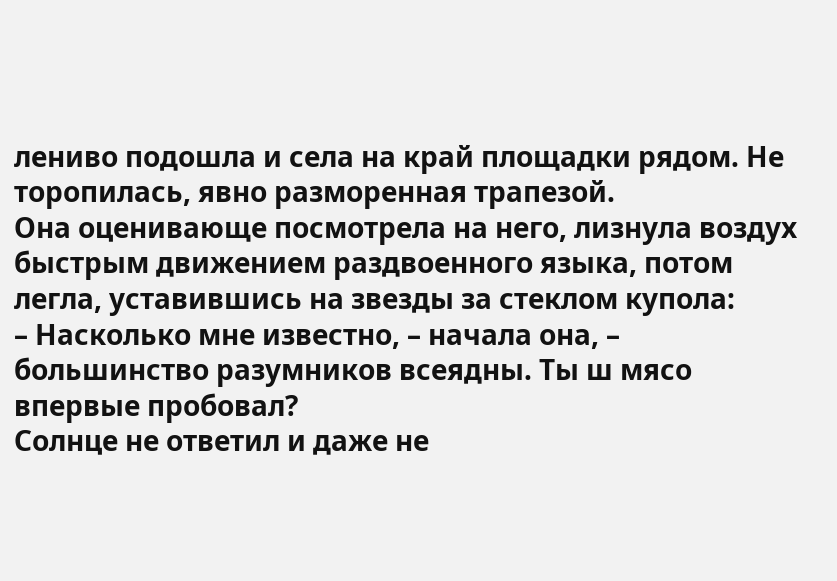лениво подошла и села на край площадки рядом. Не торопилась, явно разморенная трапезой.
Она оценивающе посмотрела на него, лизнула воздух быстрым движением раздвоенного языка, потом легла, уставившись на звезды за стеклом купола:
– Насколько мне известно, – начала она, – большинство разумников всеядны. Ты ш мясо впервые пробовал?
Солнце не ответил и даже не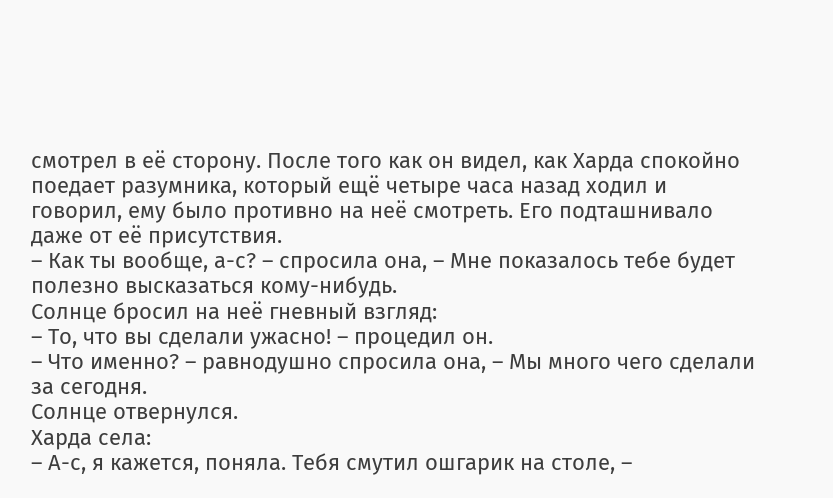смотрел в её сторону. После того как он видел, как Харда спокойно поедает разумника, который ещё четыре часа назад ходил и говорил, ему было противно на неё смотреть. Его подташнивало даже от её присутствия.
– Как ты вообще, а-с? – спросила она, – Мне показалось тебе будет полезно высказаться кому-нибудь.
Солнце бросил на неё гневный взгляд:
– То, что вы сделали ужасно! – процедил он.
– Что именно? – равнодушно спросила она, – Мы много чего сделали за сегодня.
Солнце отвернулся.
Харда села:
– А-с, я кажется, поняла. Тебя смутил ошгарик на столе, –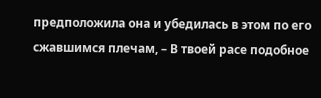предположила она и убедилась в этом по его сжавшимся плечам, – В твоей расе подобное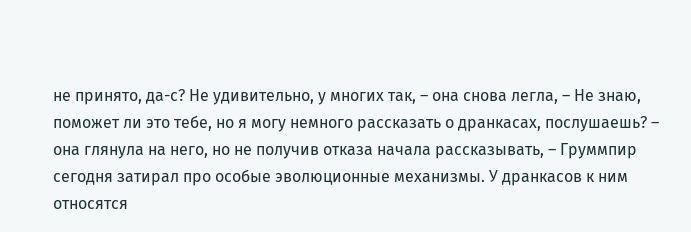не принято, да-с? Не удивительно, у многих так, – она снова легла, – Не знаю, поможет ли это тебе, но я могу немного рассказать о дранкасах, послушаешь? – она глянула на него, но не получив отказа начала рассказывать, – Груммпир сегодня затирал про особые эволюционные механизмы. У дранкасов к ним относятся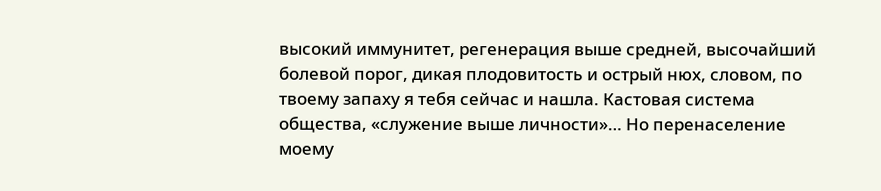высокий иммунитет, регенерация выше средней, высочайший болевой порог, дикая плодовитость и острый нюх, словом, по твоему запаху я тебя сейчас и нашла. Кастовая система общества, «служение выше личности»… Но перенаселение моему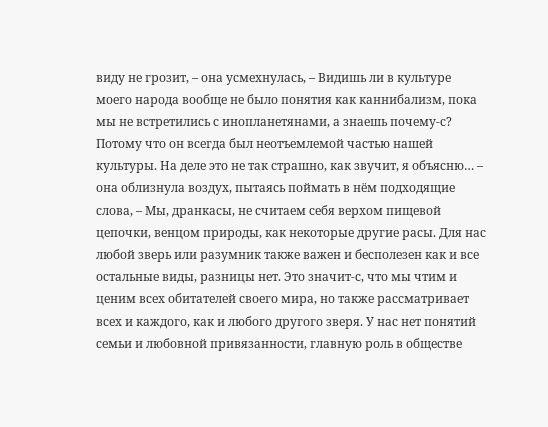виду не грозит, – она усмехнулась, – Видишь ли в культуре моего народа вообще не было понятия как каннибализм, пока мы не встретились с инопланетянами, а знаешь почему-с? Потому что он всегда был неотъемлемой частью нашей культуры. На деле это не так страшно, как звучит, я объясню… – она облизнула воздух, пытаясь поймать в нём подходящие слова, – Мы, дранкасы, не считаем себя верхом пищевой цепочки, венцом природы, как некоторые другие расы. Для нас любой зверь или разумник также важен и бесполезен как и все остальные виды, разницы нет. Это значит-с, что мы чтим и ценим всех обитателей своего мира, но также рассматривает всех и каждого, как и любого другого зверя. У нас нет понятий семьи и любовной привязанности, главную роль в обществе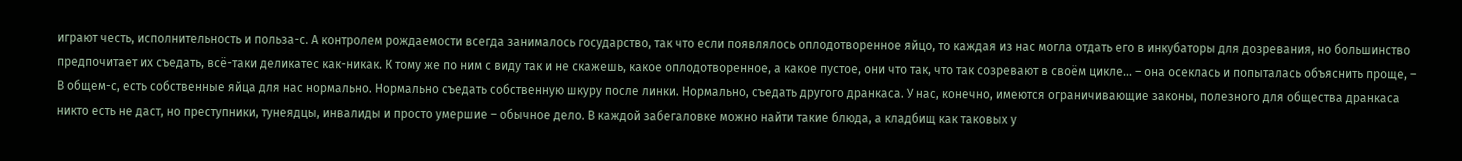играют честь, исполнительность и польза-с. А контролем рождаемости всегда занималось государство, так что если появлялось оплодотворенное яйцо, то каждая из нас могла отдать его в инкубаторы для дозревания, но большинство предпочитает их съедать, всё-таки деликатес как-никак. К тому же по ним с виду так и не скажешь, какое оплодотворенное, а какое пустое, они что так, что так созревают в своём цикле… – она осеклась и попыталась объяснить проще, – В общем-с, есть собственные яйца для нас нормально. Нормально съедать собственную шкуру после линки. Нормально, съедать другого дранкаса. У нас, конечно, имеются ограничивающие законы, полезного для общества дранкаса никто есть не даст, но преступники, тунеядцы, инвалиды и просто умершие – обычное дело. В каждой забегаловке можно найти такие блюда, а кладбищ как таковых у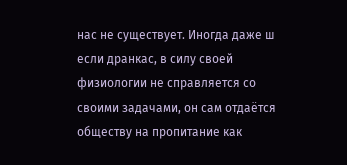нас не существует. Иногда даже ш если дранкас, в силу своей физиологии не справляется со своими задачами, он сам отдаётся обществу на пропитание как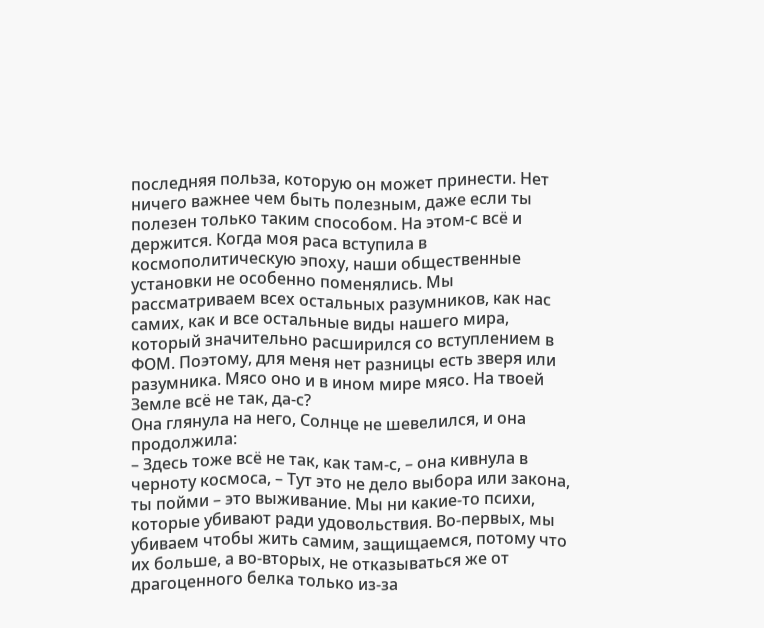последняя польза, которую он может принести. Нет ничего важнее чем быть полезным, даже если ты полезен только таким способом. На этом-с всё и держится. Когда моя раса вступила в космополитическую эпоху, наши общественные установки не особенно поменялись. Мы рассматриваем всех остальных разумников, как нас самих, как и все остальные виды нашего мира, который значительно расширился со вступлением в ФОМ. Поэтому, для меня нет разницы есть зверя или разумника. Мясо оно и в ином мире мясо. На твоей Земле всё не так, да-с?
Она глянула на него, Солнце не шевелился, и она продолжила:
– Здесь тоже всё не так, как там-с, – она кивнула в черноту космоса, – Тут это не дело выбора или закона, ты пойми – это выживание. Мы ни какие-то психи, которые убивают ради удовольствия. Во-первых, мы убиваем чтобы жить самим, защищаемся, потому что их больше, а во-вторых, не отказываться же от драгоценного белка только из-за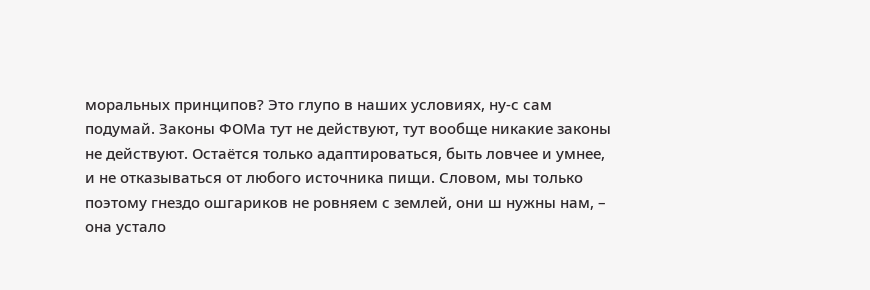моральных принципов? Это глупо в наших условиях, ну-с сам подумай. Законы ФОМа тут не действуют, тут вообще никакие законы не действуют. Остаётся только адаптироваться, быть ловчее и умнее, и не отказываться от любого источника пищи. Словом, мы только поэтому гнездо ошгариков не ровняем с землей, они ш нужны нам, – она устало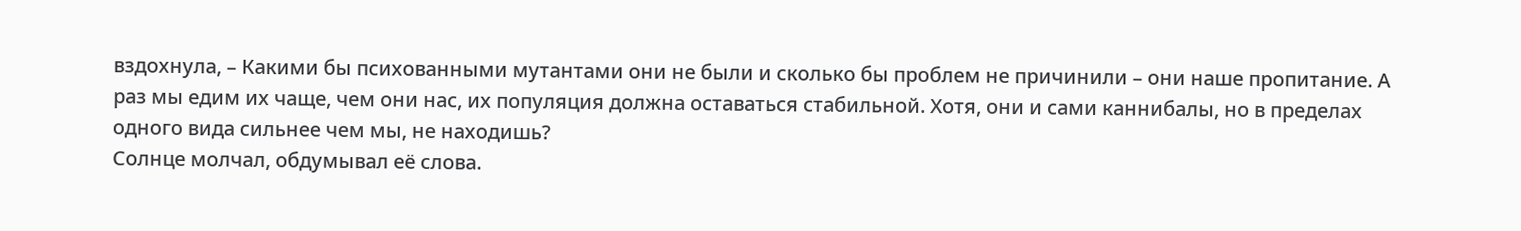вздохнула, – Какими бы психованными мутантами они не были и сколько бы проблем не причинили – они наше пропитание. А раз мы едим их чаще, чем они нас, их популяция должна оставаться стабильной. Хотя, они и сами каннибалы, но в пределах одного вида сильнее чем мы, не находишь?
Солнце молчал, обдумывал её слова.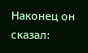Наконец он сказал: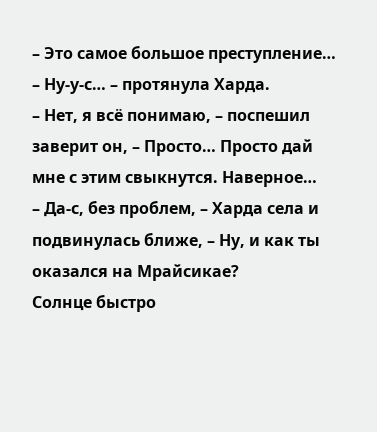– Это самое большое преступление…
– Ну-у-с… – протянула Харда.
– Нет, я всё понимаю, – поспешил заверит он, – Просто… Просто дай мне с этим свыкнутся. Наверное…
– Да-с, без проблем, – Харда села и подвинулась ближе, – Ну, и как ты оказался на Мрайсикае?
Солнце быстро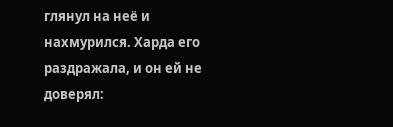глянул на неё и нахмурился. Харда его раздражала, и он ей не доверял: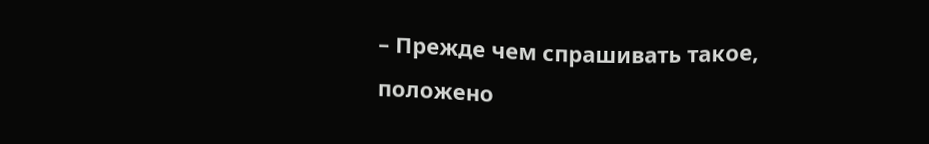– Прежде чем спрашивать такое, положено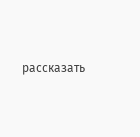рассказать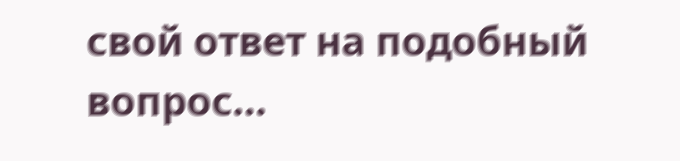свой ответ на подобный вопрос…